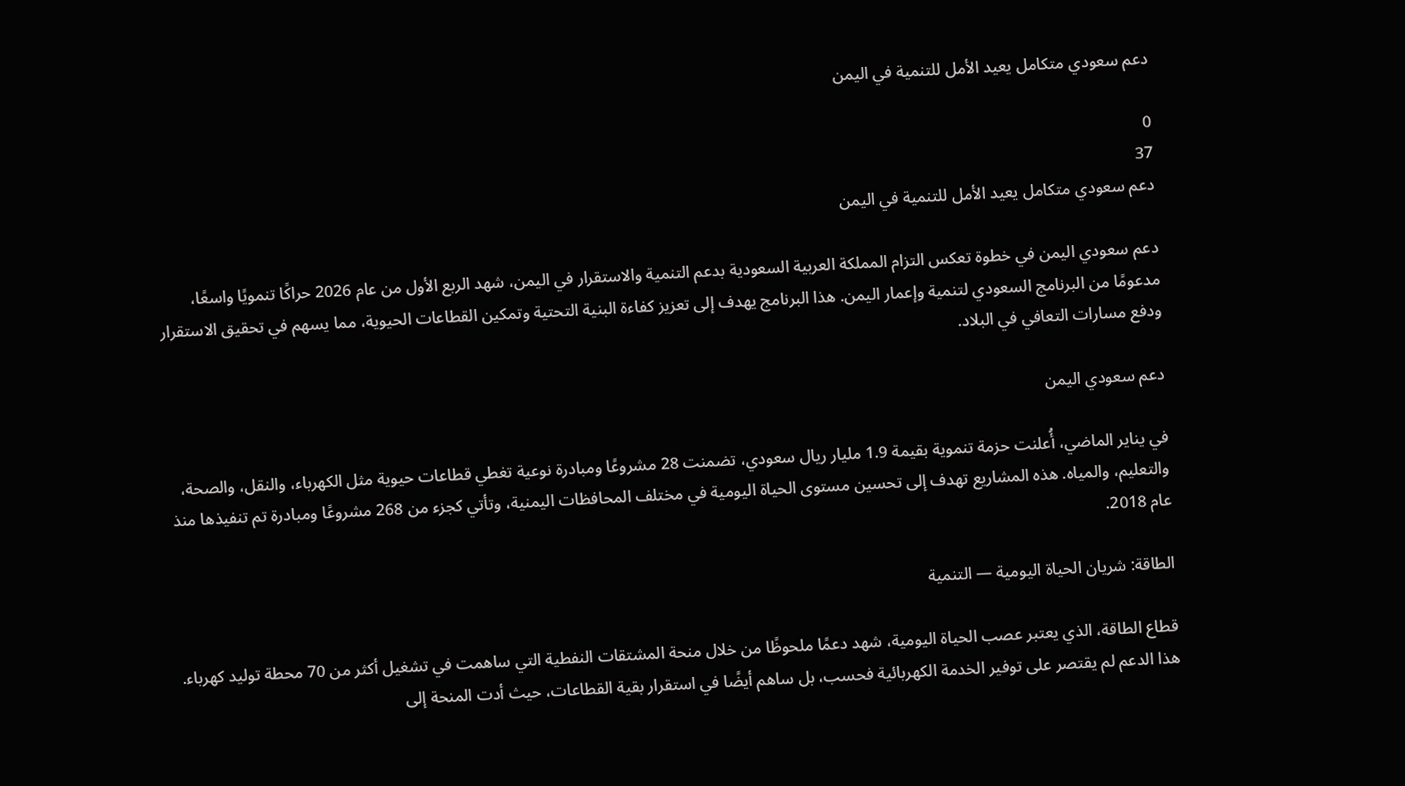دعم سعودي متكامل يعيد الأمل للتنمية في اليمن

0
37
دعم سعودي متكامل يعيد الأمل للتنمية في اليمن

دعم سعودي اليمن في خطوة تعكس التزام المملكة العربية السعودية بدعم التنمية والاستقرار في اليمن، شهد الربع الأول من عام 2026 حراكًا تنمويًا واسعًا، مدعومًا من البرنامج السعودي لتنمية وإعمار اليمن. هذا البرنامج يهدف إلى تعزيز كفاءة البنية التحتية وتمكين القطاعات الحيوية، مما يسهم في تحقيق الاستقرار ودفع مسارات التعافي في البلاد.

دعم سعودي اليمن

في يناير الماضي، أُعلنت حزمة تنموية بقيمة 1.9 مليار ريال سعودي، تضمنت 28 مشروعًا ومبادرة نوعية تغطي قطاعات حيوية مثل الكهرباء، والنقل، والصحة، والتعليم، والمياه. هذه المشاريع تهدف إلى تحسين مستوى الحياة اليومية في مختلف المحافظات اليمنية، وتأتي كجزء من 268 مشروعًا ومبادرة تم تنفيذها منذ عام 2018.

الطاقة: شريان الحياة اليومية — التنمية

قطاع الطاقة، الذي يعتبر عصب الحياة اليومية، شهد دعمًا ملحوظًا من خلال منحة المشتقات النفطية التي ساهمت في تشغيل أكثر من 70 محطة توليد كهرباء. هذا الدعم لم يقتصر على توفير الخدمة الكهربائية فحسب، بل ساهم أيضًا في استقرار بقية القطاعات، حيث أدت المنحة إلى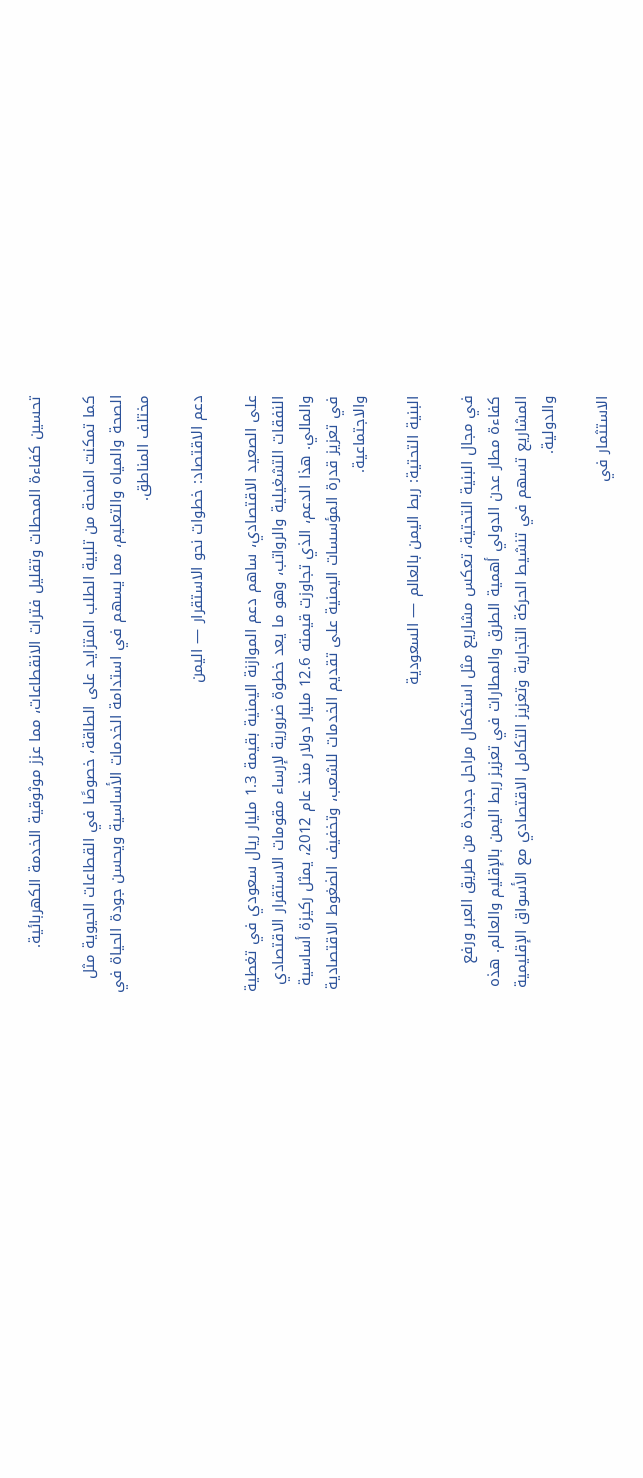تحسين كفاءة المحطات وتقليل فترات الانقطاعات، مما عزز موثوقية الخدمة الكهربائية.

كما تمكنت المنحة من تلبية الطلب المتزايد على الطاقة، خصوصًا في القطاعات الحيوية مثل الصحة والمياه والتعليم، مما يسهم في استدامة الخدمات الأساسية ويحسن جودة الحياة في مختلف المناطق.

دعم الاقتصاد: خطوات نحو الاستقرار — اليمن

على الصعيد الاقتصادي، ساهم دعم الموازنة اليمنية بقيمة 1.3 مليار ريال سعودي في تغطية النفقات التشغيلية والرواتب، وهو ما يعد خطوة ضرورية لإرساء مقومات الاستقرار الاقتصادي والمالي. هذا الدعم، الذي تجاوزت قيمته 12.6 مليار دولار منذ عام 2012، يمثل ركيزة أساسية في تعزيز قدرة المؤسسات اليمنية على تقديم الخدمات للشعب، وتخفيف الضغوط الاقتصادية والاجتماعية.

البنية التحتية: ربط اليمن بالعالم — السعودية

في مجال البنية التحتية، تعكس مشاريع مثل استكمال مراحل جديدة من طريق العبر ورفع كفاءة مطار عدن الدولي أهمية الطرق والمطارات في تعزيز ربط اليمن بالإقليم والعالم. هذه المشاريع تسهم في تنشيط الحركة التجارية وتعزيز التكامل الاقتصادي مع الأسواق الإقليمية والدولية.

الاستثمار في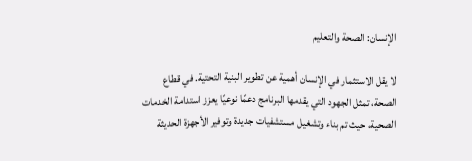الإنسان: الصحة والتعليم

لا يقل الاستثمار في الإنسان أهمية عن تطوير البنية التحتية. في قطاع الصحة، تمثل الجهود التي يقدمها البرنامج دعمًا نوعيًا يعزز استدامة الخدمات الصحية، حيث تم بناء وتشغيل مستشفيات جديدة وتوفير الأجهزة الحديثة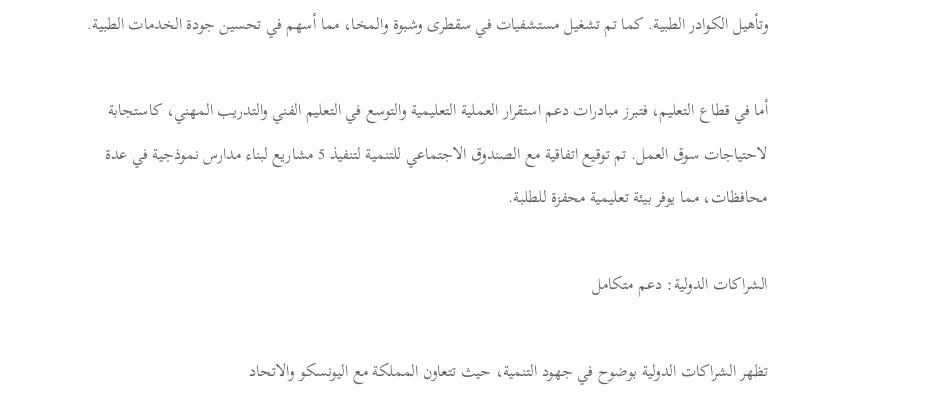وتأهيل الكوادر الطبية. كما تم تشغيل مستشفيات في سقطرى وشبوة والمخا، مما أسهم في تحسين جودة الخدمات الطبية.

أما في قطاع التعليم، فتبرز مبادرات دعم استقرار العملية التعليمية والتوسع في التعليم الفني والتدريب المهني، كاستجابة لاحتياجات سوق العمل. تم توقيع اتفاقية مع الصندوق الاجتماعي للتنمية لتنفيذ 5 مشاريع لبناء مدارس نموذجية في عدة محافظات، مما يوفر بيئة تعليمية محفزة للطلبة.

الشراكات الدولية: دعم متكامل

تظهر الشراكات الدولية بوضوح في جهود التنمية، حيث تتعاون المملكة مع اليونسكو والاتحاد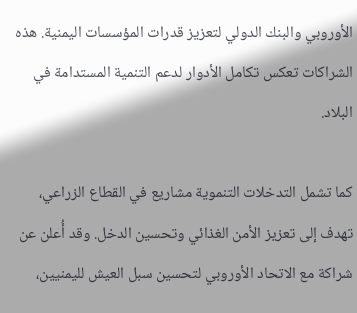الأوروبي والبنك الدولي لتعزيز قدرات المؤسسات اليمنية. هذه الشراكات تعكس تكامل الأدوار لدعم التنمية المستدامة في البلاد.

كما تشمل التدخلات التنموية مشاريع في القطاع الزراعي، تهدف إلى تعزيز الأمن الغذائي وتحسين الدخل. وقد أُعلن عن شراكة مع الاتحاد الأوروبي لتحسين سبل العيش لليمنيين،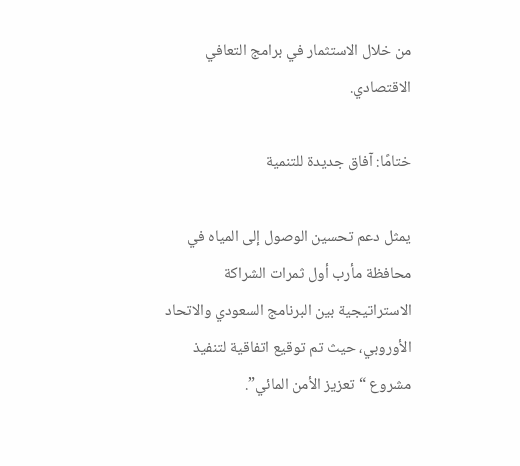من خلال الاستثمار في برامج التعافي الاقتصادي.

ختامًا: آفاق جديدة للتنمية

يمثل دعم تحسين الوصول إلى المياه في محافظة مأرب أول ثمرات الشراكة الاستراتيجية بين البرنامج السعودي والاتحاد الأوروبي، حيث تم توقيع اتفاقية لتنفيذ مشروع “تعزيز الأمن المائي”.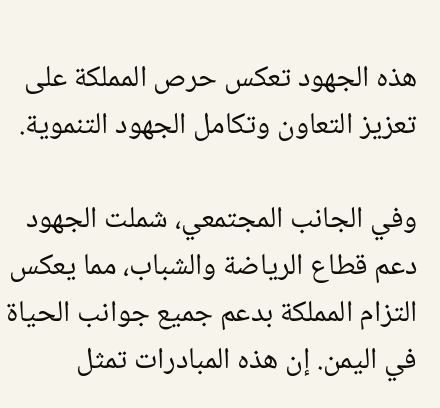هذه الجهود تعكس حرص المملكة على تعزيز التعاون وتكامل الجهود التنموية.

وفي الجانب المجتمعي، شملت الجهود دعم قطاع الرياضة والشباب، مما يعكس التزام المملكة بدعم جميع جوانب الحياة في اليمن. إن هذه المبادرات تمثل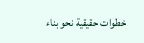خطوات حقيقية نحو بناء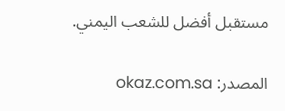مستقبل أفضل للشعب اليمني.

المصدر: okaz.com.sa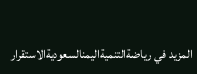المزيد في رياضةالتنميةاليمنالسعوديةالاستقرار